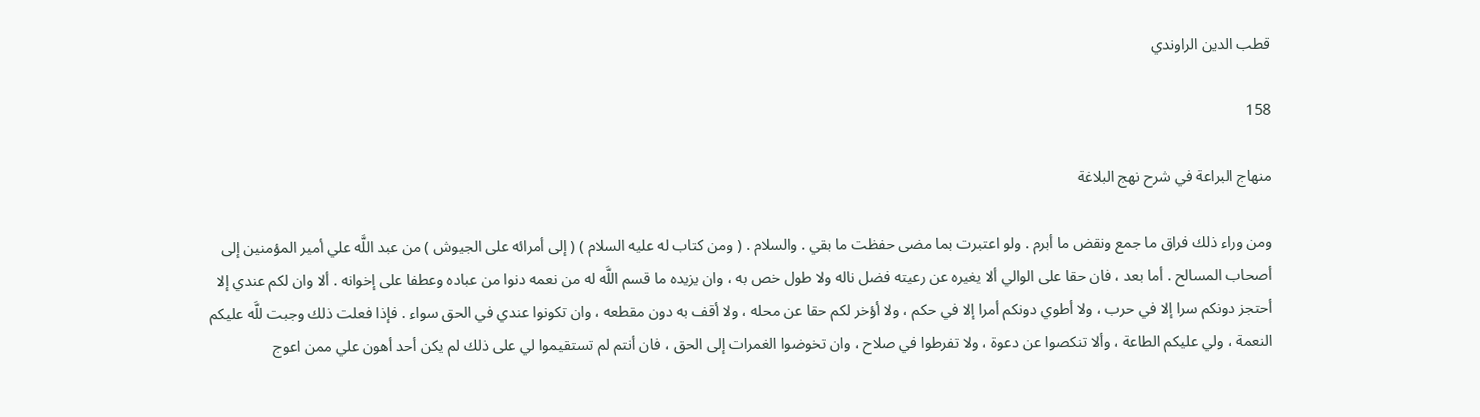قطب الدين الراوندي

158

منهاج البراعة في شرح نهج البلاغة

ومن وراء ذلك فراق ما جمع ونقض ما أبرم . ولو اعتبرت بما مضى حفظت ما بقي . والسلام . ( ومن كتاب له عليه السلام ) ( إلى أمرائه على الجيوش ) من عبد اللَّه علي أمير المؤمنين إلى أصحاب المسالح . أما بعد ، فان حقا على الوالي ألا يغيره عن رعيته فضل ناله ولا طول خص به ، وان يزيده ما قسم اللَّه له من نعمه دنوا من عباده وعطفا على إخوانه . ألا وان لكم عندي إلا أحتجز دونكم سرا إلا في حرب ، ولا أطوي دونكم أمرا إلا في حكم ، ولا أؤخر لكم حقا عن محله ، ولا أقف به دون مقطعه ، وان تكونوا عندي في الحق سواء . فإذا فعلت ذلك وجبت للَّه عليكم النعمة ، ولي عليكم الطاعة ، وألا تنكصوا عن دعوة ، ولا تفرطوا في صلاح ، وان تخوضوا الغمرات إلى الحق ، فان أنتم لم تستقيموا لي على ذلك لم يكن أحد أهون علي ممن اعوج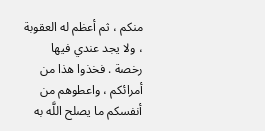منكم ، ثم أعظم له العقوبة ، ولا يجد عندي فيها رخصة . فخذوا هذا من أمرائكم ، واعطوهم من أنفسكم ما يصلح اللَّه به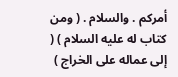أمركم . والسلام . ( ومن كتاب له عليه السلام ) ( إلى عماله على الخراج )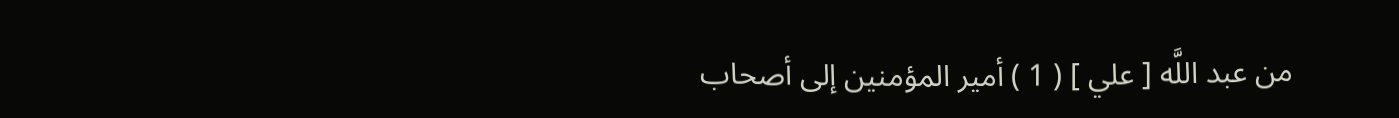من عبد اللَّه [ علي ] ( 1 ) أمير المؤمنين إلى أصحاب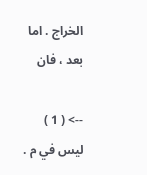الخراج . اما بعد ، فان

--> ( 1 ) ليس في م .